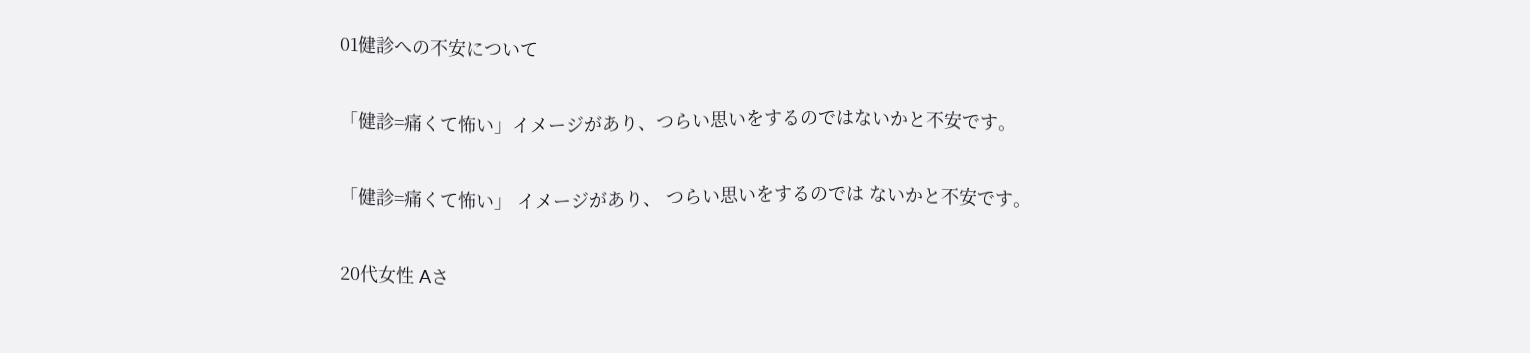01健診への不安について

「健診=痛くて怖い」イメージがあり、つらい思いをするのではないかと不安です。

「健診=痛くて怖い」 イメージがあり、 つらい思いをするのでは ないかと不安です。

20代女性 Aさ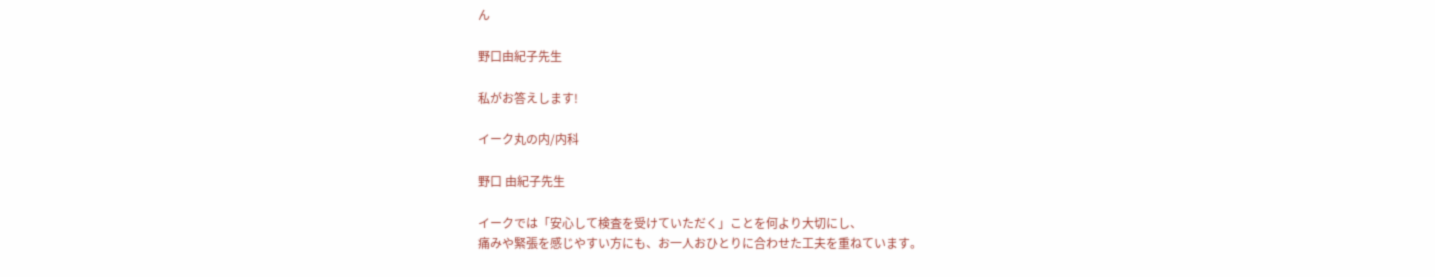ん

野口由紀子先生

私がお答えします!

イーク丸の内/内科

野口 由紀子先生

イークでは「安心して検査を受けていただく」ことを何より大切にし、
痛みや緊張を感じやすい方にも、お一人おひとりに合わせた工夫を重ねています。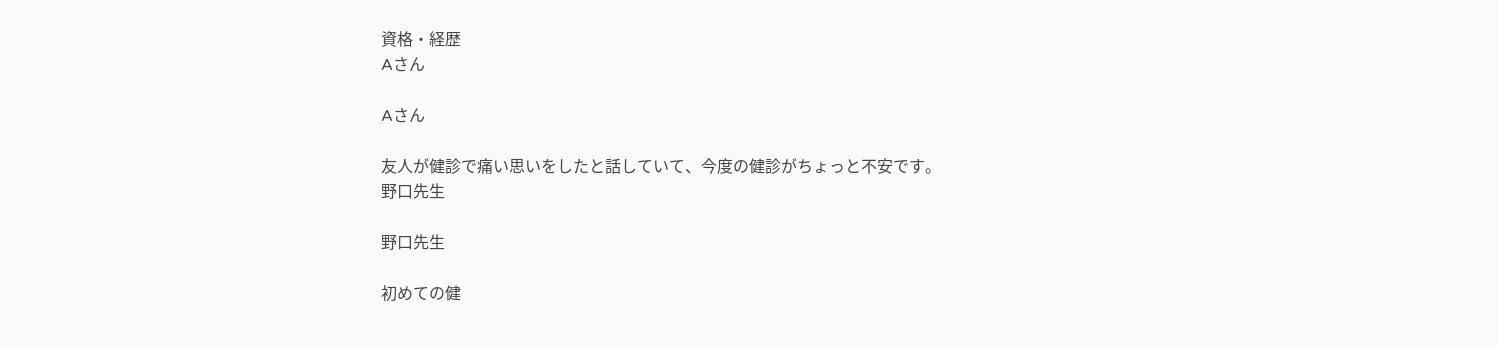資格・経歴
Aさん

Aさん

友人が健診で痛い思いをしたと話していて、今度の健診がちょっと不安です。
野口先生

野口先生

初めての健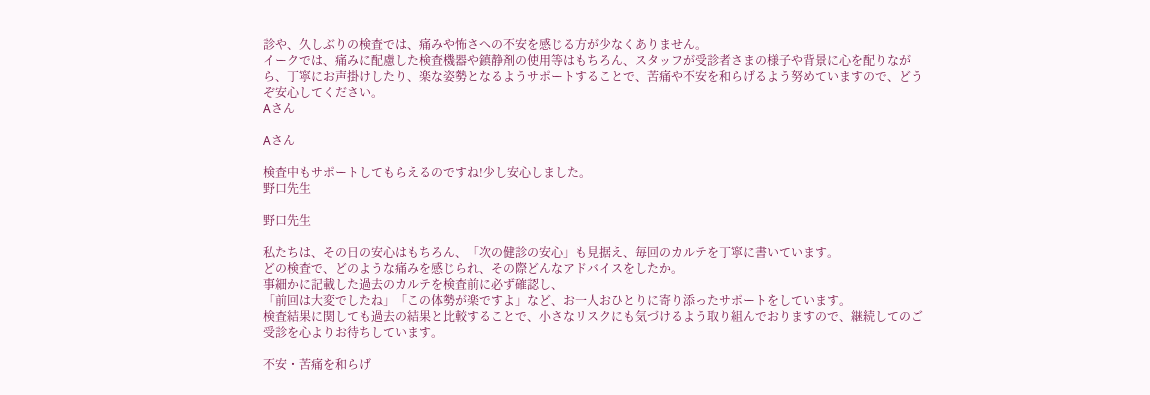診や、久しぶりの検査では、痛みや怖さへの不安を感じる方が少なくありません。
イークでは、痛みに配慮した検査機器や鎮静剤の使用等はもちろん、スタッフが受診者さまの様子や背景に心を配りながら、丁寧にお声掛けしたり、楽な姿勢となるようサポートすることで、苦痛や不安を和らげるよう努めていますので、どうぞ安心してください。
Aさん

Aさん

検査中もサポートしてもらえるのですね!少し安心しました。
野口先生

野口先生

私たちは、その日の安心はもちろん、「次の健診の安心」も見据え、毎回のカルテを丁寧に書いています。
どの検査で、どのような痛みを感じられ、その際どんなアドバイスをしたか。
事細かに記載した過去のカルテを検査前に必ず確認し、
「前回は大変でしたね」「この体勢が楽ですよ」など、お一人おひとりに寄り添ったサポートをしています。
検査結果に関しても過去の結果と比較することで、小さなリスクにも気づけるよう取り組んでおりますので、継続してのご受診を心よりお待ちしています。

不安・苦痛を和らげ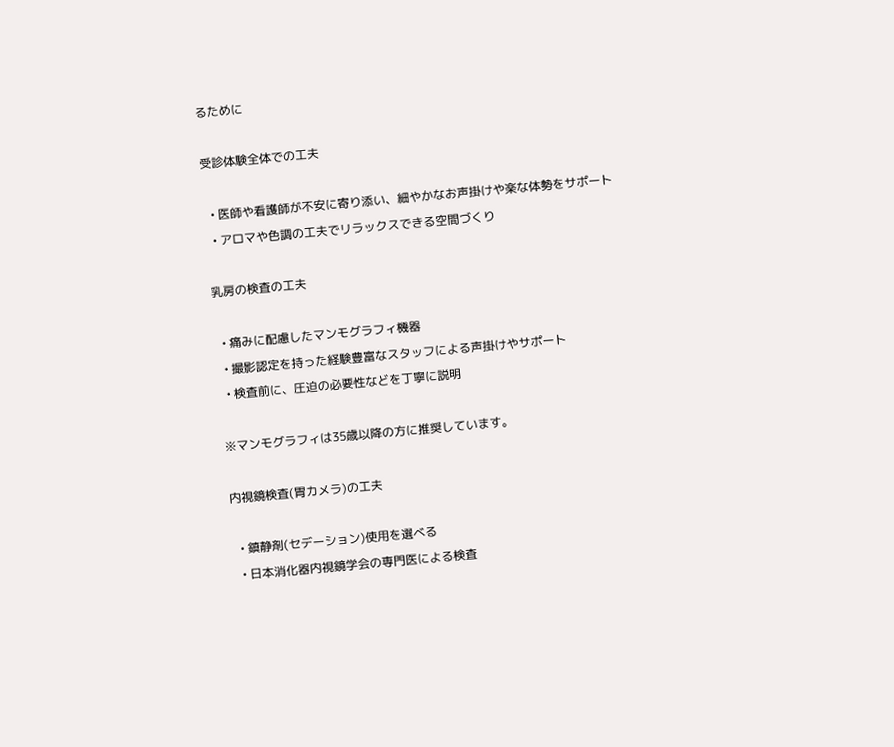るために

受診体験全体での工夫

  • 医師や看護師が不安に寄り添い、細やかなお声掛けや楽な体勢をサポート
  • アロマや色調の工夫でリラックスできる空間づくり

乳房の検査の工夫

  • 痛みに配慮したマンモグラフィ機器
  • 撮影認定を持った経験豊富なスタッフによる声掛けやサポート
  • 検査前に、圧迫の必要性などを丁寧に説明

※マンモグラフィは35歳以降の方に推奨しています。

内視鏡検査(胃カメラ)の工夫

  • 鎮静剤(セデーション)使用を選べる
  • 日本消化器内視鏡学会の専門医による検査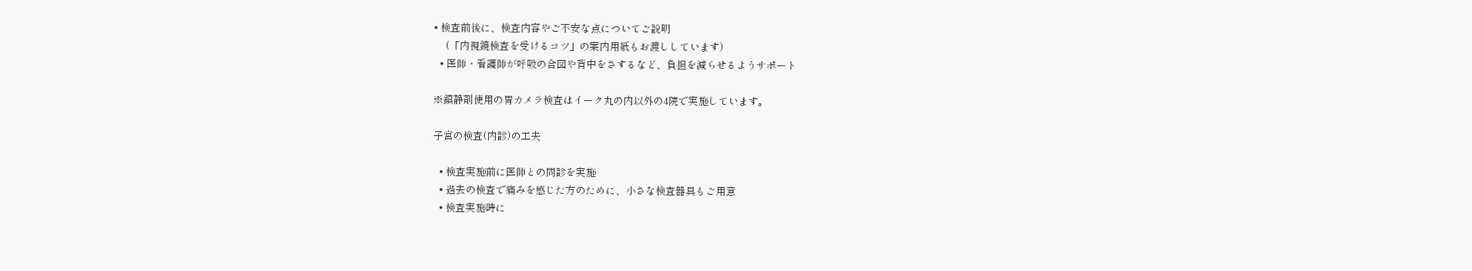• 検査前後に、検査内容やご不安な点についてご説明
    (「内視鏡検査を受けるコツ」の案内用紙もお渡ししています)
  • 医師・看護師が呼吸の合図や背中をさするなど、負担を減らせるようサポート

※鎮静剤使用の胃カメラ検査はイーク丸の内以外の4院で実施しています。

子宮の検査(内診)の工夫

  • 検査実施前に医師との問診を実施
  • 過去の検査で痛みを感じた方のために、小さな検査器具もご用意
  • 検査実施時に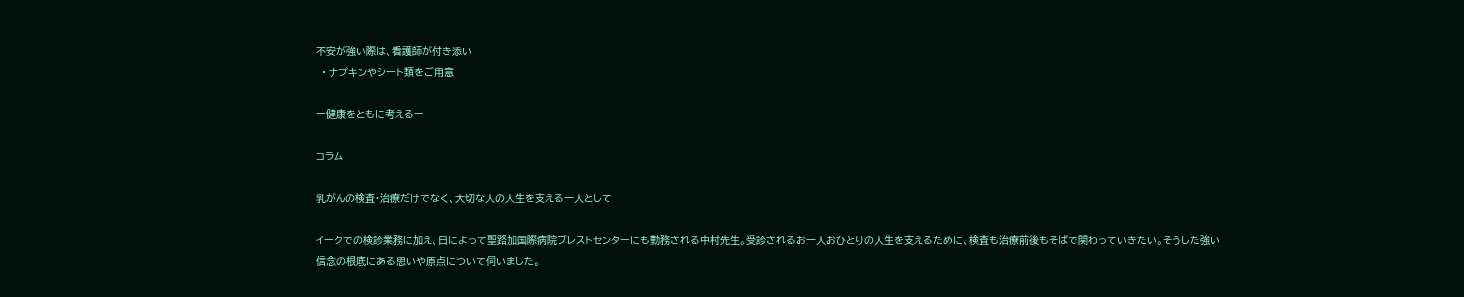不安が強い際は、看護師が付き添い
  • ナプキンやシート類をご用意

ー健康をともに考えるー

コラム

乳がんの検査・治療だけでなく、大切な人の人生を支える一人として

イークでの検診業務に加え、日によって聖路加国際病院ブレストセンターにも勤務される中村先生。受診されるお一人おひとりの人生を支えるために、検査も治療前後もそばで関わっていきたい。そうした強い信念の根底にある思いや原点について伺いました。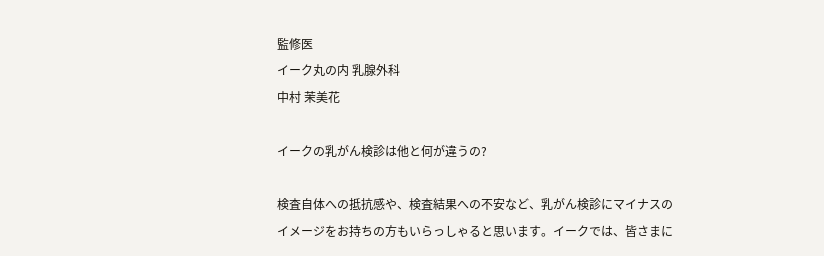監修医
イーク丸の内 乳腺外科
中村 茉美花

イークの乳がん検診は他と何が違うの?

検査自体への抵抗感や、検査結果への不安など、乳がん検診にマイナスのイメージをお持ちの方もいらっしゃると思います。イークでは、皆さまに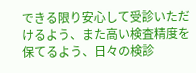できる限り安心して受診いただけるよう、また高い検査精度を保てるよう、日々の検診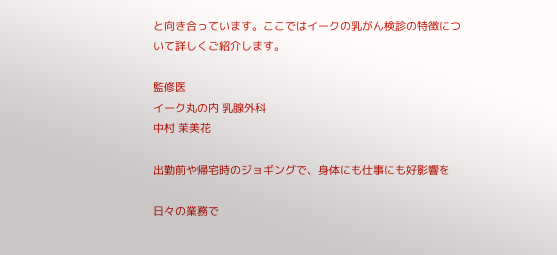と向き合っています。ここではイークの乳がん検診の特徴について詳しくご紹介します。

監修医
イーク丸の内 乳腺外科
中村 茉美花

出勤前や帰宅時のジョギングで、身体にも仕事にも好影響を

日々の業務で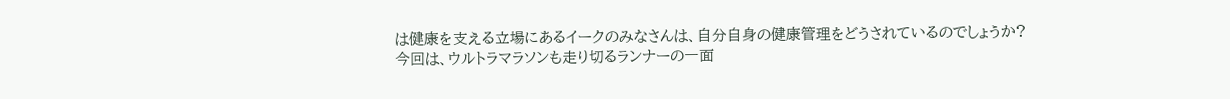は健康を支える立場にあるイークのみなさんは、自分自身の健康管理をどうされているのでしょうか?
今回は、ウルトラマラソンも走り切るランナーの一面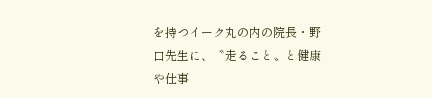を持つイーク丸の内の院長・野口先生に、〝走ること〟と健康や仕事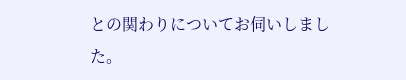との関わりについてお伺いしました。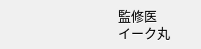監修医
イーク丸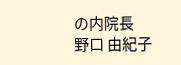の内院長
野口 由紀子